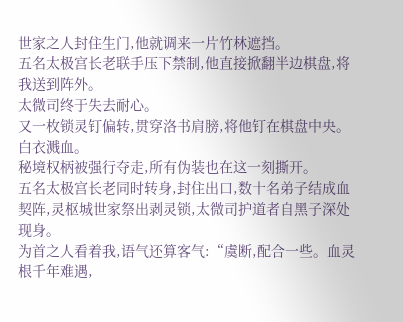世家之人封住生门,他就调来一片竹林遮挡。
五名太极宫长老联手压下禁制,他直接掀翻半边棋盘,将我送到阵外。
太微司终于失去耐心。
又一枚锁灵钉偏转,贯穿洛书肩膀,将他钉在棋盘中央。
白衣溅血。
秘境权柄被强行夺走,所有伪装也在这一刻撕开。
五名太极宫长老同时转身,封住出口,数十名弟子结成血契阵,灵枢城世家祭出剥灵锁,太微司护道者自黑子深处现身。
为首之人看着我,语气还算客气:“虞断,配合一些。血灵根千年难遇,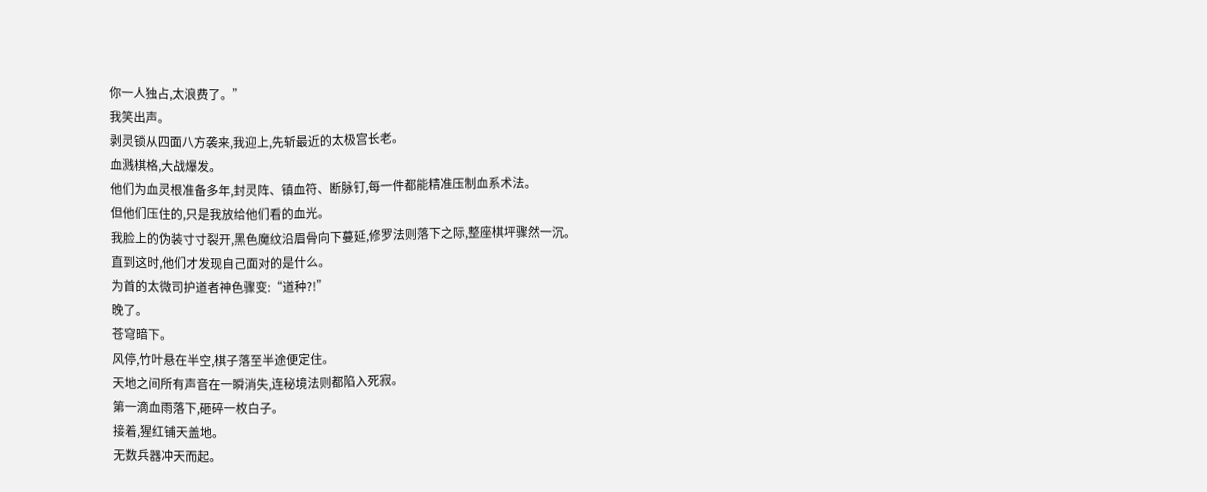你一人独占,太浪费了。”
我笑出声。
剥灵锁从四面八方袭来,我迎上,先斩最近的太极宫长老。
血溅棋格,大战爆发。
他们为血灵根准备多年,封灵阵、镇血符、断脉钉,每一件都能精准压制血系术法。
但他们压住的,只是我放给他们看的血光。
我脸上的伪装寸寸裂开,黑色魔纹沿眉骨向下蔓延,修罗法则落下之际,整座棋坪骤然一沉。
直到这时,他们才发现自己面对的是什么。
为首的太微司护道者神色骤变:“道种?!”
晚了。
苍穹暗下。
风停,竹叶悬在半空,棋子落至半途便定住。
天地之间所有声音在一瞬消失,连秘境法则都陷入死寂。
第一滴血雨落下,砸碎一枚白子。
接着,猩红铺天盖地。
无数兵器冲天而起。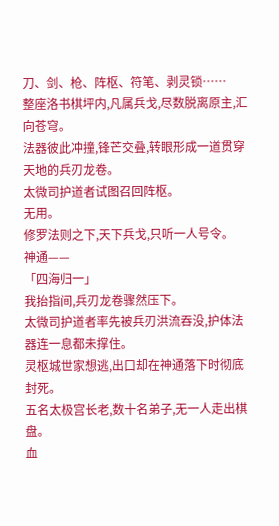刀、剑、枪、阵枢、符笔、剥灵锁……
整座洛书棋坪内,凡属兵戈,尽数脱离原主,汇向苍穹。
法器彼此冲撞,锋芒交叠,转眼形成一道贯穿天地的兵刃龙卷。
太微司护道者试图召回阵枢。
无用。
修罗法则之下,天下兵戈,只听一人号令。
神通——
「四海归一」
我抬指间,兵刃龙卷骤然压下。
太微司护道者率先被兵刃洪流吞没,护体法器连一息都未撑住。
灵枢城世家想逃,出口却在神通落下时彻底封死。
五名太极宫长老,数十名弟子,无一人走出棋盘。
血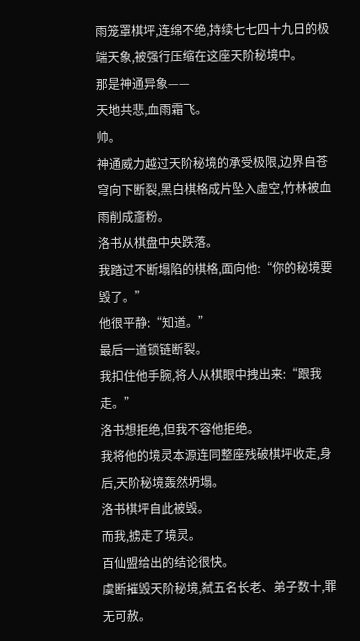雨笼罩棋坪,连绵不绝,持续七七四十九日的极端天象,被强行压缩在这座天阶秘境中。
那是神通异象——
天地共悲,血雨霜飞。
帅。
神通威力越过天阶秘境的承受极限,边界自苍穹向下断裂,黑白棋格成片坠入虚空,竹林被血雨削成齑粉。
洛书从棋盘中央跌落。
我踏过不断塌陷的棋格,面向他:“你的秘境要毁了。”
他很平静:“知道。”
最后一道锁链断裂。
我扣住他手腕,将人从棋眼中拽出来:“跟我走。”
洛书想拒绝,但我不容他拒绝。
我将他的境灵本源连同整座残破棋坪收走,身后,天阶秘境轰然坍塌。
洛书棋坪自此被毁。
而我,掳走了境灵。
百仙盟给出的结论很快。
虞断摧毁天阶秘境,弑五名长老、弟子数十,罪无可赦。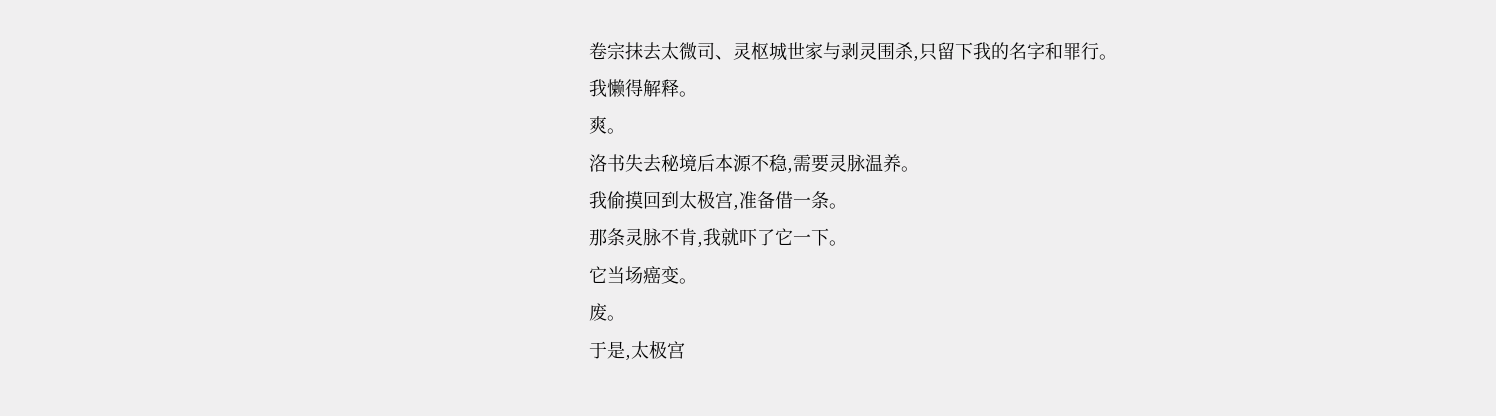卷宗抹去太微司、灵枢城世家与剥灵围杀,只留下我的名字和罪行。
我懒得解释。
爽。
洛书失去秘境后本源不稳,需要灵脉温养。
我偷摸回到太极宫,准备借一条。
那条灵脉不肯,我就吓了它一下。
它当场癌变。
废。
于是,太极宫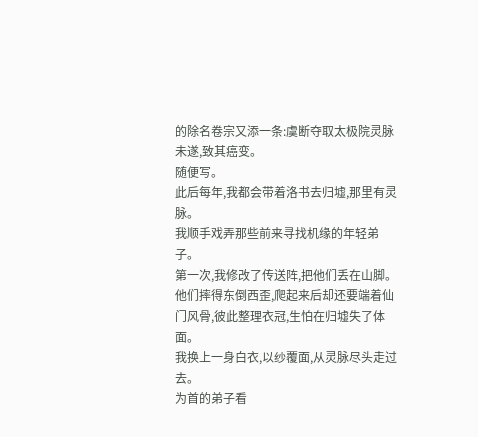的除名卷宗又添一条:虞断夺取太极院灵脉未遂,致其癌变。
随便写。
此后每年,我都会带着洛书去归墟,那里有灵脉。
我顺手戏弄那些前来寻找机缘的年轻弟子。
第一次,我修改了传送阵,把他们丢在山脚。
他们摔得东倒西歪,爬起来后却还要端着仙门风骨,彼此整理衣冠,生怕在归墟失了体面。
我换上一身白衣,以纱覆面,从灵脉尽头走过去。
为首的弟子看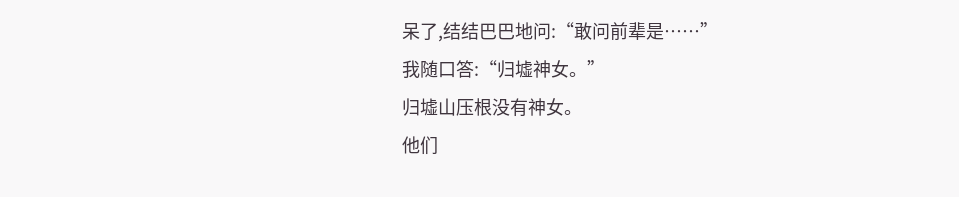呆了,结结巴巴地问:“敢问前辈是……”
我随口答:“归墟神女。”
归墟山压根没有神女。
他们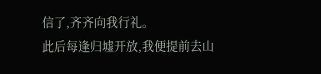信了,齐齐向我行礼。
此后每逢归墟开放,我便提前去山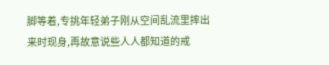脚等着,专挑年轻弟子刚从空间乱流里摔出来时现身,再故意说些人人都知道的戒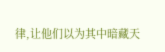律,让他们以为其中暗藏天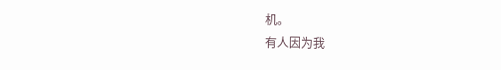机。
有人因为我